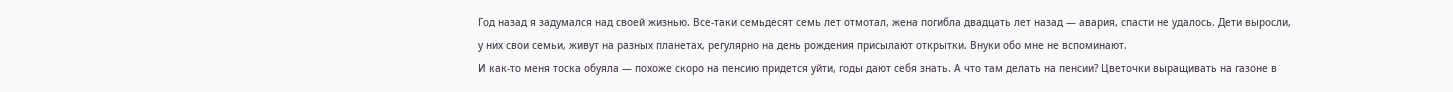Год назад я задумался над своей жизнью. Все-таки семьдесят семь лет отмотал, жена погибла двадцать лет назад — авария, спасти не удалось. Дети выросли, у них свои семьи, живут на разных планетах, регулярно на день рождения присылают открытки. Внуки обо мне не вспоминают.
И как-то меня тоска обуяла — похоже скоро на пенсию придется уйти, годы дают себя знать. А что там делать на пенсии? Цветочки выращивать на газоне в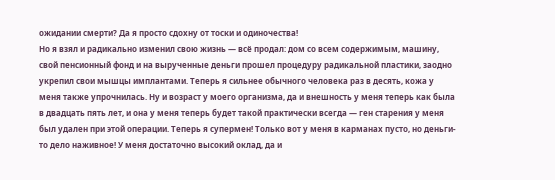ожидании смерти? Да я просто сдохну от тоски и одиночества!
Но я взял и радикально изменил свою жизнь — всё продал: дом со всем содержимым, машину, свой пенсионный фонд и на вырученные деньги прошел процедуру радикальной пластики, заодно укрепил свои мышцы имплантами. Теперь я сильнее обычного человека раз в десять, кожа у меня также упрочнилась. Ну и возраст у моего организма, да и внешность у меня теперь как была в двадцать пять лет, и она у меня теперь будет такой практически всегда — ген старения у меня был удален при этой операции. Теперь я супермен! Только вот у меня в карманах пусто, но деньги-то дело наживное! У меня достаточно высокий оклад, да и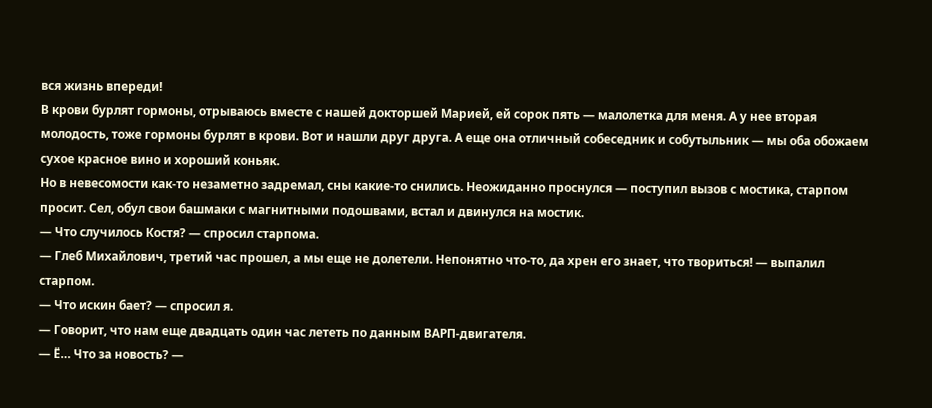вся жизнь впереди!
В крови бурлят гормоны, отрываюсь вместе с нашей докторшей Марией, ей сорок пять — малолетка для меня. А у нее вторая молодость, тоже гормоны бурлят в крови. Вот и нашли друг друга. А еще она отличный собеседник и собутыльник — мы оба обожаем сухое красное вино и хороший коньяк.
Но в невесомости как-то незаметно задремал, сны какие-то снились. Неожиданно проснулся — поступил вызов с мостика, старпом просит. Сел, обул свои башмаки с магнитными подошвами, встал и двинулся на мостик.
— Что случилось Костя? — спросил старпома.
— Глеб Михайлович, третий час прошел, а мы еще не долетели. Непонятно что-то, да хрен его знает, что твориться! — выпалил старпом.
— Что искин бает? — спросил я.
— Говорит, что нам еще двадцать один час лететь по данным ВАРП-двигателя.
— Ё… Что за новость? —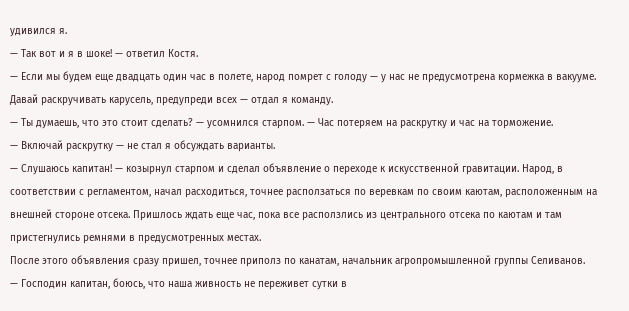удивился я.
— Так вот и я в шоке! — ответил Костя.
— Если мы будем еще двадцать один час в полете, народ помрет с голоду — у нас не предусмотрена кормежка в вакууме. Давай раскручивать карусель, предупреди всех — отдал я команду.
— Ты думаешь, что это стоит сделать? — усомнился старпом. — Час потеряем на раскрутку и час на торможение.
— Включай раскрутку — не стал я обсуждать варианты.
— Слушаюсь капитан! — козырнул старпом и сделал объявление о переходе к искусственной гравитации. Народ, в соответствии с регламентом, начал расходиться, точнее расползаться по веревкам по своим каютам, расположенным на внешней стороне отсека. Пришлось ждать еще час, пока все расползлись из центрального отсека по каютам и там пристегнулись ремнями в предусмотренных местах.
После этого объявления сразу пришел, точнее приполз по канатам, начальник агропромышленной группы Селиванов.
— Господин капитан, боюсь, что наша живность не переживет сутки в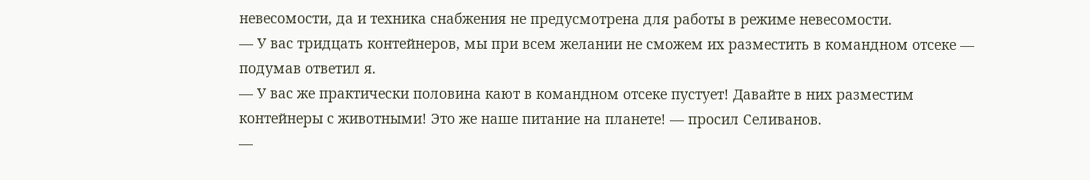невесомости, да и техника снабжения не предусмотрена для работы в режиме невесомости.
— У вас тридцать контейнеров, мы при всем желании не сможем их разместить в командном отсеке — подумав ответил я.
— У вас же практически половина кают в командном отсеке пустует! Давайте в них разместим контейнеры с животными! Это же наше питание на планете! — просил Селиванов.
—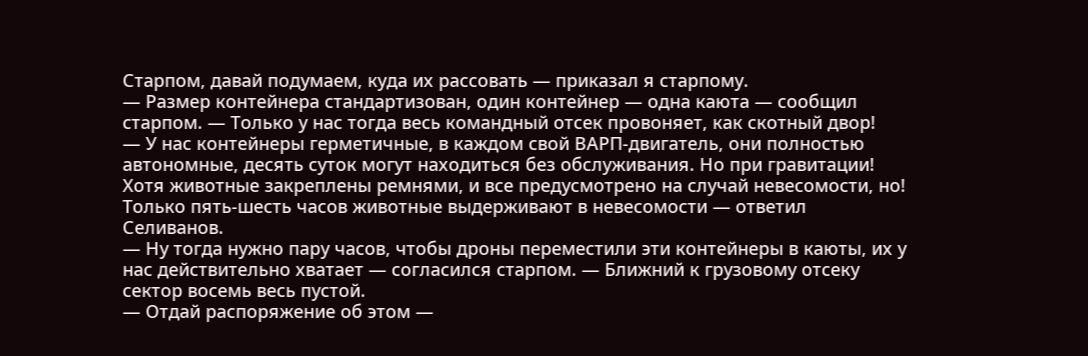Старпом, давай подумаем, куда их рассовать — приказал я старпому.
— Размер контейнера стандартизован, один контейнер — одна каюта — сообщил старпом. — Только у нас тогда весь командный отсек провоняет, как скотный двор!
— У нас контейнеры герметичные, в каждом свой ВАРП-двигатель, они полностью автономные, десять суток могут находиться без обслуживания. Но при гравитации! Хотя животные закреплены ремнями, и все предусмотрено на случай невесомости, но! Только пять-шесть часов животные выдерживают в невесомости — ответил Селиванов.
— Ну тогда нужно пару часов, чтобы дроны переместили эти контейнеры в каюты, их у нас действительно хватает — согласился старпом. — Ближний к грузовому отсеку сектор восемь весь пустой.
— Отдай распоряжение об этом —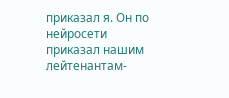приказал я. Он по нейросети приказал нашим лейтенантам-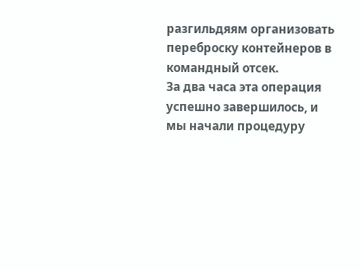разгильдяям организовать переброску контейнеров в командный отсек.
За два часа эта операция успешно завершилось, и мы начали процедуру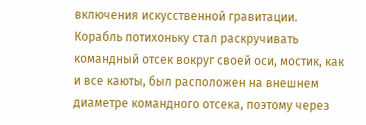включения искусственной гравитации. Корабль потихоньку стал раскручивать командный отсек вокруг своей оси, мостик, как и все каюты, был расположен на внешнем диаметре командного отсека, поэтому через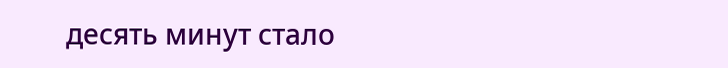десять минут стало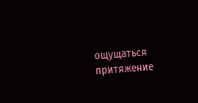ощущаться притяжение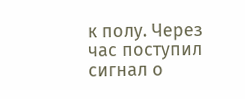к полу. Через час поступил сигнал о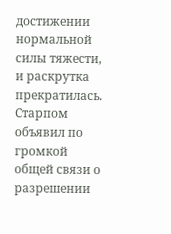достижении нормальной силы тяжести, и раскрутка прекратилась. Старпом объявил по громкой общей связи о разрешении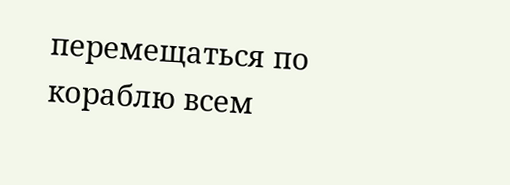перемещаться по кораблю всем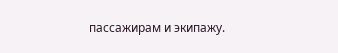пассажирам и экипажу.